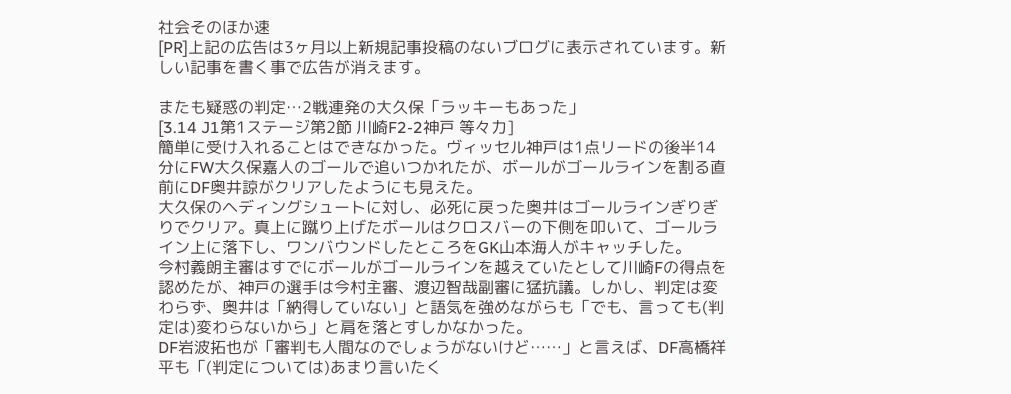社会そのほか速
[PR]上記の広告は3ヶ月以上新規記事投稿のないブログに表示されています。新しい記事を書く事で広告が消えます。

またも疑惑の判定…2戦連発の大久保「ラッキーもあった」
[3.14 J1第1ステージ第2節 川崎F2-2神戸 等々力]
簡単に受け入れることはできなかった。ヴィッセル神戸は1点リードの後半14分にFW大久保嘉人のゴールで追いつかれたが、ボールがゴールラインを割る直前にDF奥井諒がクリアしたようにも見えた。
大久保のヘディングシュートに対し、必死に戻った奥井はゴールラインぎりぎりでクリア。真上に蹴り上げたボールはクロスバーの下側を叩いて、ゴールライン上に落下し、ワンバウンドしたところをGK山本海人がキャッチした。
今村義朗主審はすでにボールがゴールラインを越えていたとして川崎Fの得点を認めたが、神戸の選手は今村主審、渡辺智哉副審に猛抗議。しかし、判定は変わらず、奥井は「納得していない」と語気を強めながらも「でも、言っても(判定は)変わらないから」と肩を落とすしかなかった。
DF岩波拓也が「審判も人間なのでしょうがないけど……」と言えば、DF高橋祥平も「(判定については)あまり言いたく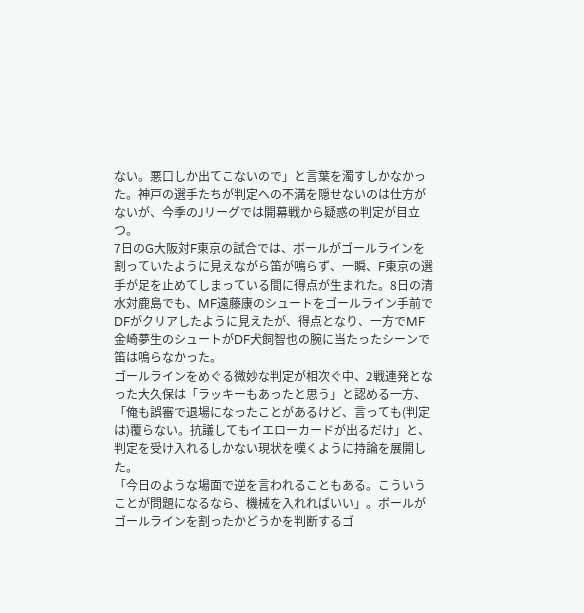ない。悪口しか出てこないので」と言葉を濁すしかなかった。神戸の選手たちが判定への不満を隠せないのは仕方がないが、今季のJリーグでは開幕戦から疑惑の判定が目立つ。
7日のG大阪対F東京の試合では、ボールがゴールラインを割っていたように見えながら笛が鳴らず、一瞬、F東京の選手が足を止めてしまっている間に得点が生まれた。8日の清水対鹿島でも、MF遠藤康のシュートをゴールライン手前でDFがクリアしたように見えたが、得点となり、一方でMF金崎夢生のシュートがDF犬飼智也の腕に当たったシーンで笛は鳴らなかった。
ゴールラインをめぐる微妙な判定が相次ぐ中、2戦連発となった大久保は「ラッキーもあったと思う」と認める一方、「俺も誤審で退場になったことがあるけど、言っても(判定は)覆らない。抗議してもイエローカードが出るだけ」と、判定を受け入れるしかない現状を嘆くように持論を展開した。
「今日のような場面で逆を言われることもある。こういうことが問題になるなら、機械を入れればいい」。ボールがゴールラインを割ったかどうかを判断するゴ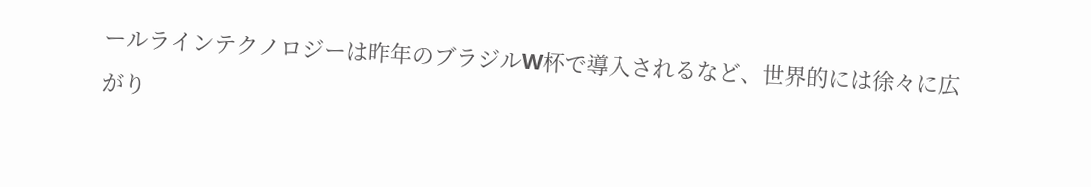ールラインテクノロジーは昨年のブラジルW杯で導入されるなど、世界的には徐々に広がり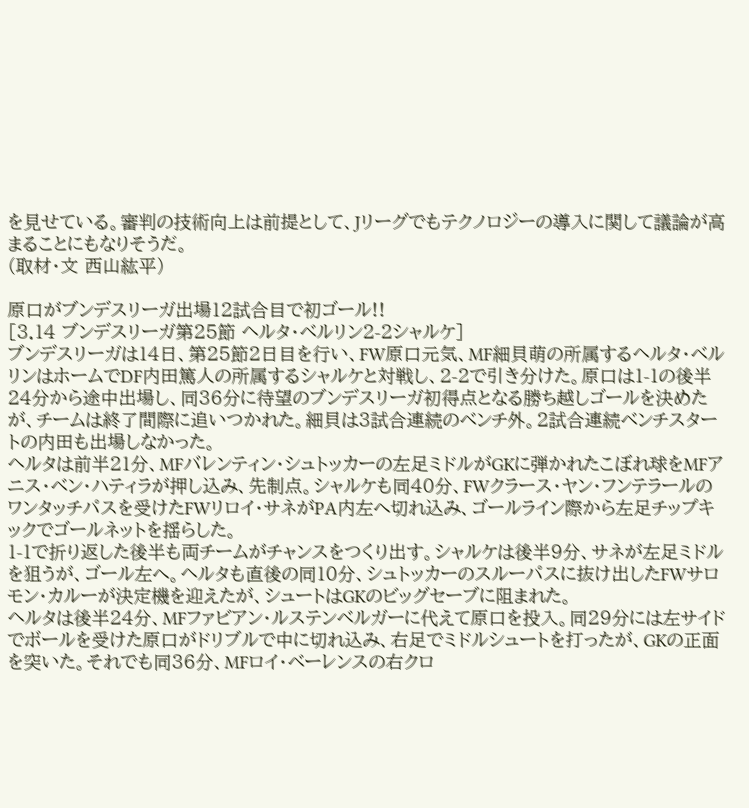を見せている。審判の技術向上は前提として、Jリーグでもテクノロジーの導入に関して議論が高まることにもなりそうだ。
(取材・文 西山紘平)

原口がブンデスリーガ出場12試合目で初ゴール!!
[3.14 ブンデスリーガ第25節 ヘルタ・ベルリン2-2シャルケ]
ブンデスリーガは14日、第25節2日目を行い、FW原口元気、MF細貝萌の所属するヘルタ・ベルリンはホームでDF内田篤人の所属するシャルケと対戦し、2-2で引き分けた。原口は1-1の後半24分から途中出場し、同36分に待望のブンデスリーガ初得点となる勝ち越しゴールを決めたが、チームは終了間際に追いつかれた。細貝は3試合連続のベンチ外。2試合連続ベンチスタートの内田も出場しなかった。
ヘルタは前半21分、MFバレンティン・シュトッカーの左足ミドルがGKに弾かれたこぼれ球をMFアニス・ベン・ハティラが押し込み、先制点。シャルケも同40分、FWクラース・ヤン・フンテラールのワンタッチパスを受けたFWリロイ・サネがPA内左へ切れ込み、ゴールライン際から左足チップキックでゴールネットを揺らした。
1-1で折り返した後半も両チームがチャンスをつくり出す。シャルケは後半9分、サネが左足ミドルを狙うが、ゴール左へ。ヘルタも直後の同10分、シュトッカーのスルーパスに抜け出したFWサロモン・カルーが決定機を迎えたが、シュートはGKのビッグセーブに阻まれた。
ヘルタは後半24分、MFファビアン・ルステンベルガーに代えて原口を投入。同29分には左サイドでボールを受けた原口がドリブルで中に切れ込み、右足でミドルシュートを打ったが、GKの正面を突いた。それでも同36分、MFロイ・ベーレンスの右クロ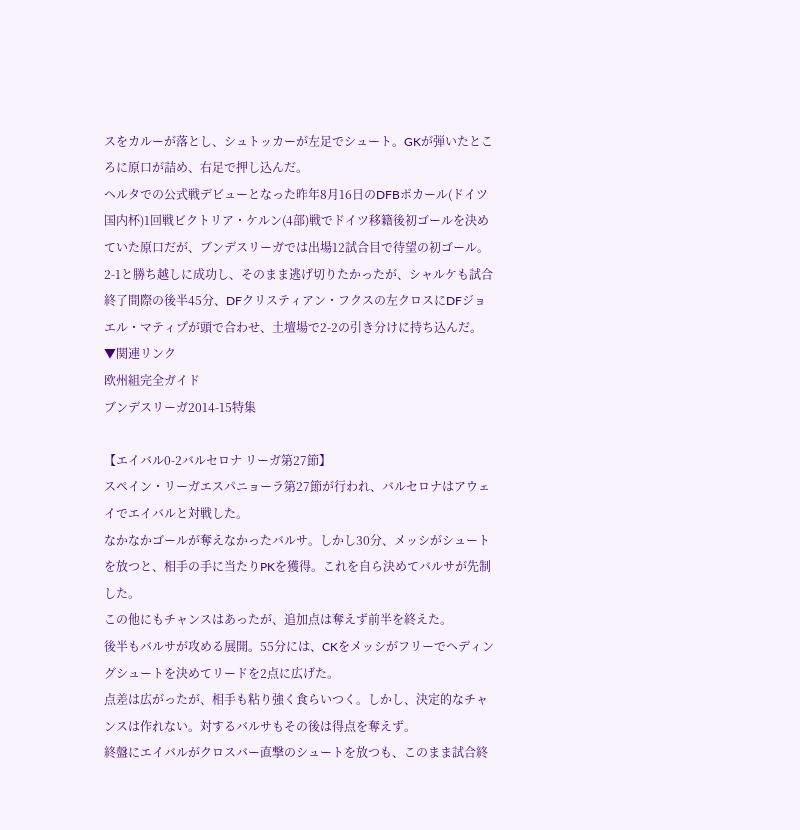スをカルーが落とし、シュトッカーが左足でシュート。GKが弾いたところに原口が詰め、右足で押し込んだ。
ヘルタでの公式戦デビューとなった昨年8月16日のDFBポカール(ドイツ国内杯)1回戦ビクトリア・ケルン(4部)戦でドイツ移籍後初ゴールを決めていた原口だが、ブンデスリーガでは出場12試合目で待望の初ゴール。2-1と勝ち越しに成功し、そのまま逃げ切りたかったが、シャルケも試合終了間際の後半45分、DFクリスティアン・フクスの左クロスにDFジョエル・マティプが頭で合わせ、土壇場で2-2の引き分けに持ち込んだ。
▼関連リンク
欧州組完全ガイド
ブンデスリーガ2014-15特集

【エイバル0-2バルセロナ リーガ第27節】
スペイン・リーガエスパニョーラ第27節が行われ、バルセロナはアウェイでエイバルと対戦した。
なかなかゴールが奪えなかったバルサ。しかし30分、メッシがシュートを放つと、相手の手に当たりPKを獲得。これを自ら決めてバルサが先制した。
この他にもチャンスはあったが、追加点は奪えず前半を終えた。
後半もバルサが攻める展開。55分には、CKをメッシがフリーでヘディングシュートを決めてリードを2点に広げた。
点差は広がったが、相手も粘り強く食らいつく。しかし、決定的なチャンスは作れない。対するバルサもその後は得点を奪えず。
終盤にエイバルがクロスバー直撃のシュートを放つも、このまま試合終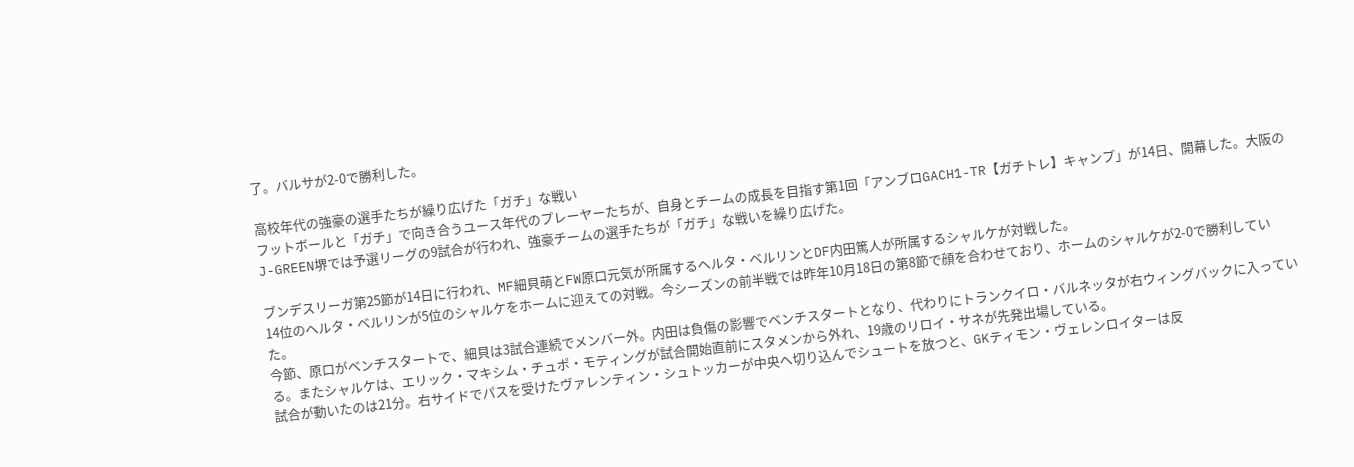了。バルサが2-0で勝利した。

高校年代の強豪の選手たちが繰り広げた「ガチ」な戦い
フットボールと「ガチ」で向き合うユース年代のプレーヤーたちが、自身とチームの成長を目指す第1回「アンブロGACH1-TR【ガチトレ】キャンプ」が14日、開幕した。大阪のJ-GREEN堺では予選リーグの9試合が行われ、強豪チームの選手たちが「ガチ」な戦いを繰り広げた。

ブンデスリーガ第25節が14日に行われ、MF細貝萌とFW原口元気が所属するヘルタ・ベルリンとDF内田篤人が所属するシャルケが対戦した。
14位のヘルタ・ベルリンが5位のシャルケをホームに迎えての対戦。今シーズンの前半戦では昨年10月18日の第8節で顔を合わせており、ホームのシャルケが2-0で勝利していた。
今節、原口がベンチスタートで、細貝は3試合連続でメンバー外。内田は負傷の影響でベンチスタートとなり、代わりにトランクイロ・バルネッタが右ウィングバックに入っている。またシャルケは、エリック・マキシム・チュポ・モティングが試合開始直前にスタメンから外れ、19歳のリロイ・サネが先発出場している。
試合が動いたのは21分。右サイドでパスを受けたヴァレンティン・シュトッカーが中央へ切り込んでシュートを放つと、GKティモン・ヴェレンロイターは反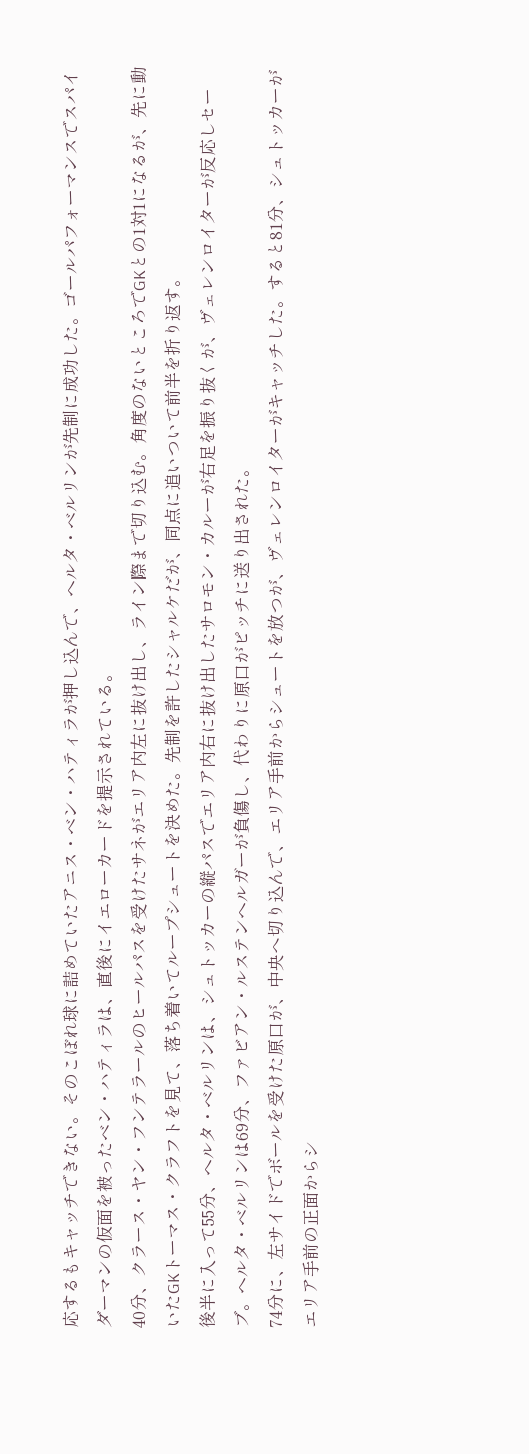応するもキャッチできない。そのこぼれ球に詰めていたアニス・ベン・ハティラが押し込んで、ヘルタ・ベルリンが先制に成功した。ゴールパフォーマンスでスパイダーマンの仮面を被ったベン・ハティラは、直後にイエローカードを提示されている。
40分、クラース・ヤン・フンテラールのヒールパスを受けたサネがエリア内左に抜け出し、ライン際まで切り込む。角度のないところでGKとの1対1になるが、先に動いたGKトーマス・クラフトを見て、落ち着いてループシュートを決めた。先制を許したシャルケだが、同点に追いついて前半を折り返す。
後半に入って55分、ヘルタ・ベルリンは、シュトッカーの縦パスでエリア内右に抜け出したサロモン・カルーが右足を振り抜くが、ヴェレンロイターが反応しセーブ。ヘルタ・ベルリンは69分、ファビアン・ルステンヘルガーが負傷し、代わりに原口がピッチに送り出された。
74分に、左サイドでボールを受けた原口が、中央へ切り込んで、エリア手前からシュートを放つが、ヴェレンロイターがキャッチした。すると81分、シュトッカーがエリア手前の正面からシ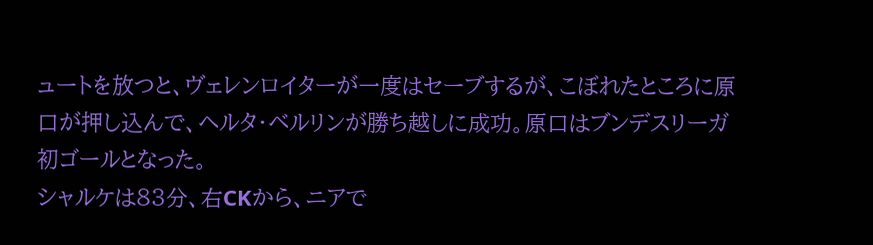ュートを放つと、ヴェレンロイターが一度はセーブするが、こぼれたところに原口が押し込んで、ヘルタ・ベルリンが勝ち越しに成功。原口はブンデスリーガ初ゴールとなった。
シャルケは83分、右CKから、ニアで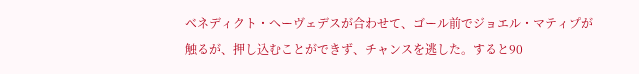ベネディクト・へーヴェデスが合わせて、ゴール前でジョエル・マティプが触るが、押し込むことができず、チャンスを逃した。すると90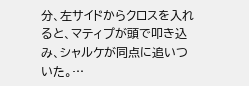分、左サイドからクロスを入れると、マティプが頭で叩き込み、シャルケが同点に追いついた。…